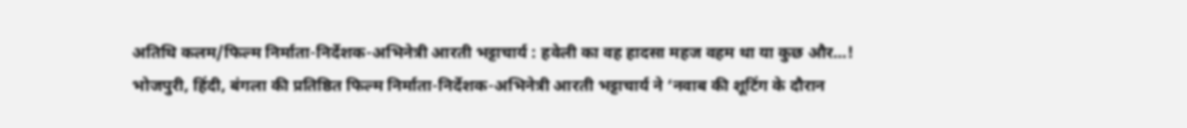अतिथि कलम/फिल्म निर्माता-निर्देशक-अभिनेत्री आरती भट्टाचार्य : हवेली का वह हादसा महज वहम था या कुछ और…!
भोजपुरी, हिंदी, बंगला की प्रतिष्ठित फिल्म निर्माता-निर्देशक-अभिनेत्री आरती भट्टाचार्य ने ‘नवाब की शूटिंग के दौरान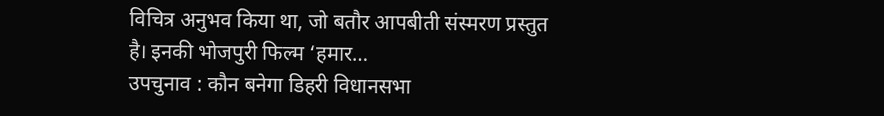विचित्र अनुभव किया था, जो बतौर आपबीती संस्मरण प्रस्तुत है। इनकी भोजपुरी फिल्म ‘हमार…
उपचुनाव : कौन बनेगा डिहरी विधानसभा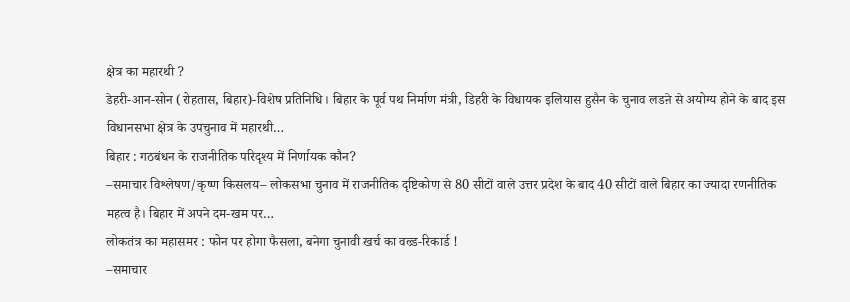क्षेत्र का महारथी ?
डेहरी-आन-सोन (रोहतास, बिहार)-विशेष प्रतिनिधि। बिहार के पूर्व पथ निर्माण मंत्री, डिहरी के विधायक इलियास हुसैन के चुनाव लडऩे से अयोग्य होने के बाद इस विधानसभा क्षेत्र के उपचुनाव में महारथी…
बिहार : गठबंधन के राजनीतिक परिदृश्य में निर्णायक कौन?
–समाचार विश्लेषण/कृष्ण किसलय– लोकसभा चुनाव में राजनीतिक दृष्टिकोण से 80 सीटों वाले उत्तर प्रदेश के बाद 40 सीटों वाले बिहार का ज्यादा रणनीतिक महत्व है। बिहार में अपने दम-खम पर…
लोकतंत्र का महासमर : फोन पर होगा फैसला, बनेगा चुनावी खर्च का वल्र्ड-रिकार्ड !
–समाचार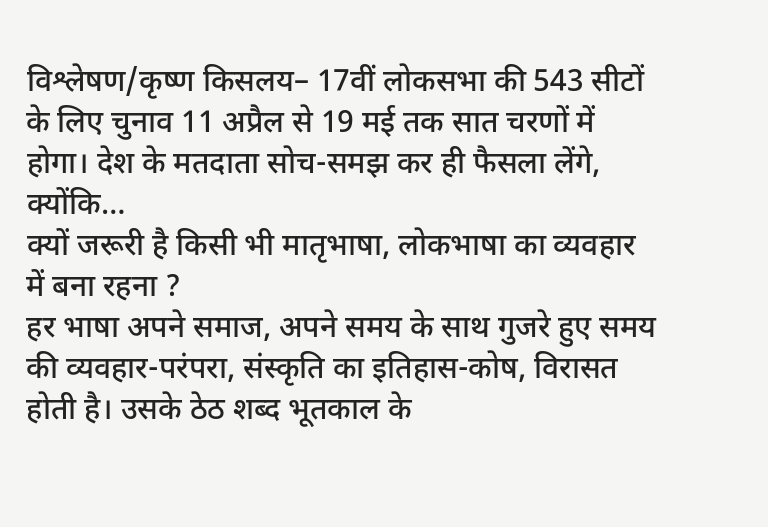विश्लेषण/कृष्ण किसलय– 17वीं लोकसभा की 543 सीटों के लिए चुनाव 11 अप्रैल से 19 मई तक सात चरणों में होगा। देश के मतदाता सोच-समझ कर ही फैसला लेंगे, क्योंकि…
क्यों जरूरी है किसी भी मातृभाषा, लोकभाषा का व्यवहार में बना रहना ?
हर भाषा अपने समाज, अपने समय के साथ गुजरे हुए समय की व्यवहार-परंपरा, संस्कृति का इतिहास-कोष, विरासत होती है। उसके ठेठ शब्द भूतकाल के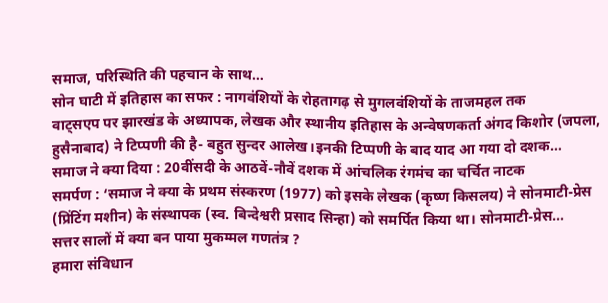समाज, परिस्थिति की पहचान के साथ…
सोन घाटी में इतिहास का सफर : नागवंशियों के रोहतागढ़ से मुगलवंशियों के ताजमहल तक
वाट्सएप पर झारखंड के अध्यापक, लेखक और स्थानीय इतिहास के अन्वेषणकर्ता अंगद किशोर (जपला, हुसैनाबाद) ने टिप्पणी की है- बहुत सुन्दर आलेख।इनकी टिप्पणी के बाद याद आ गया दो दशक…
समाज ने क्या दिया : 20वींसदी के आठवें-नौवें दशक में आंचलिक रंगमंच का चर्चित नाटक
समर्पण : ‘समाज ने क्या के प्रथम संस्करण (1977) को इसके लेखक (कृष्ण किसलय) ने सोनमाटी-प्रेस (प्रिंटिंग मशीन) के संस्थापक (स्व. बिन्देश्वरी प्रसाद सिन्हा) को समर्पित किया था। सोनमाटी-प्रेस…
सत्तर सालों में क्या बन पाया मुकम्मल गणतंत्र ?
हमारा संविधान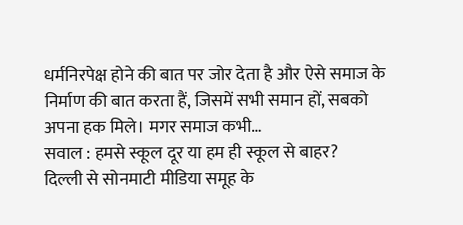धर्मनिरपेक्ष होने की बात पर जोर देता है और ऐसे समाज के निर्माण की बात करता हैं, जिसमें सभी समान हों, सबको अपना हक मिले। मगर समाज कभी…
सवाल : हमसे स्कूल दूर या हम ही स्कूल से बाहर?
दिल्ली से सोनमाटी मीडिया समूह के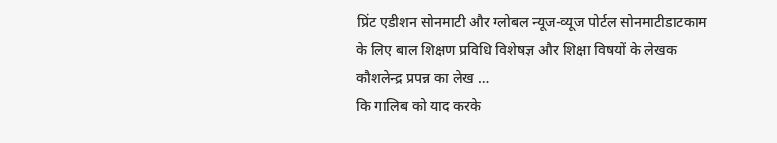प्रिंट एडीशन सोनमाटी और ग्लोबल न्यूज-व्यूज पोर्टल सोनमाटीडाटकाम के लिए बाल शिक्षण प्रविधि विशेषज्ञ और शिक्षा विषयों के लेखक कौशलेन्द्र प्रपन्न का लेख …
कि गालिब को याद करके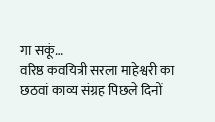गा सकूं…
वरिष्ठ कवयित्री सरला माहेश्वरी का छठवां काव्य संग्रह पिछले दिनों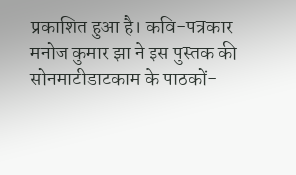प्रकाशित हुआ है। कवि-पत्रकार मनोज कुमार झा ने इस पुस्तक की सोनमाटीडाटकाम के पाठकों-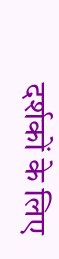दर्शकों के लिए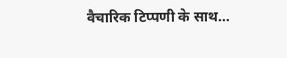वैचारिक टिप्पणी के साथ…